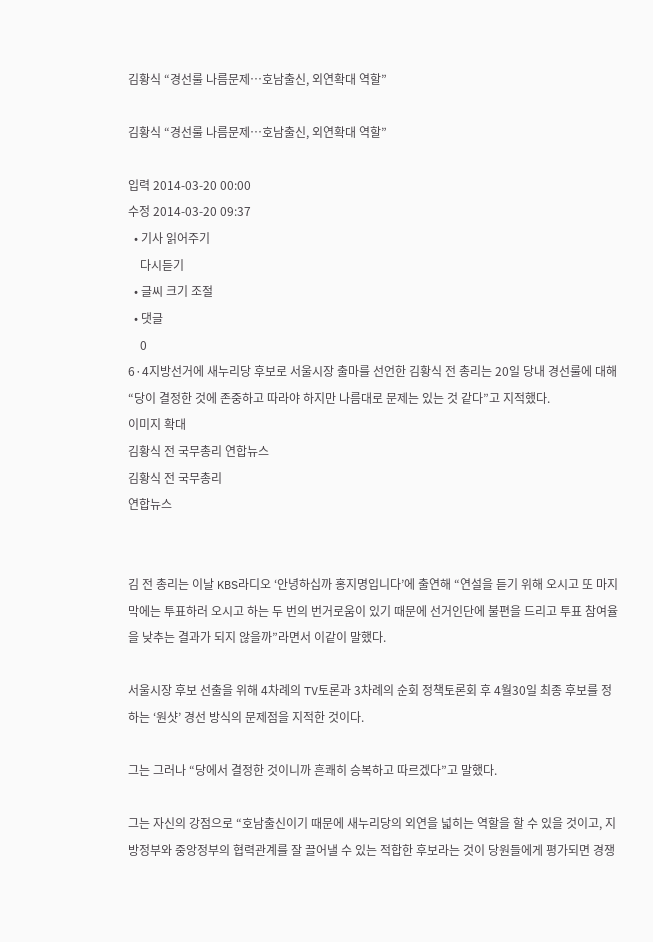김황식 “경선룰 나름문제…호남출신, 외연확대 역할”

김황식 “경선룰 나름문제…호남출신, 외연확대 역할”

입력 2014-03-20 00:00
수정 2014-03-20 09:37
  • 기사 읽어주기
    다시듣기
  • 글씨 크기 조절
  • 댓글
    0
6·4지방선거에 새누리당 후보로 서울시장 출마를 선언한 김황식 전 총리는 20일 당내 경선룰에 대해 “당이 결정한 것에 존중하고 따라야 하지만 나름대로 문제는 있는 것 같다”고 지적했다.
이미지 확대
김황식 전 국무총리 연합뉴스
김황식 전 국무총리
연합뉴스


김 전 총리는 이날 KBS라디오 ‘안녕하십까 홍지명입니다’에 출연해 “연설을 듣기 위해 오시고 또 마지막에는 투표하러 오시고 하는 두 번의 번거로움이 있기 때문에 선거인단에 불편을 드리고 투표 참여율을 낮추는 결과가 되지 않을까”라면서 이같이 말했다.

서울시장 후보 선출을 위해 4차례의 TV토론과 3차례의 순회 정책토론회 후 4월30일 최종 후보를 정하는 ‘원샷’ 경선 방식의 문제점을 지적한 것이다.

그는 그러나 “당에서 결정한 것이니까 흔쾌히 승복하고 따르겠다”고 말했다.

그는 자신의 강점으로 “호남출신이기 때문에 새누리당의 외연을 넓히는 역할을 할 수 있을 것이고, 지방정부와 중앙정부의 협력관계를 잘 끌어낼 수 있는 적합한 후보라는 것이 당원들에게 평가되면 경쟁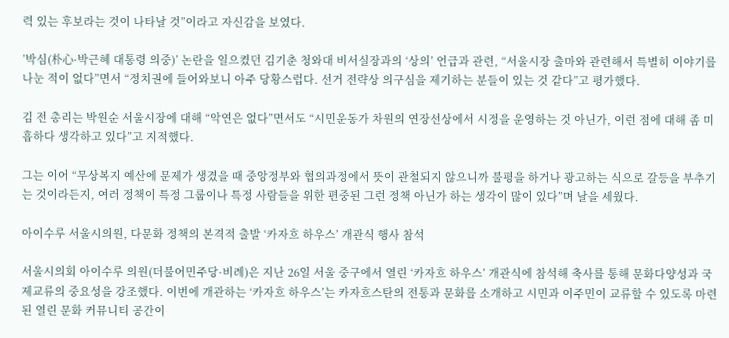력 있는 후보라는 것이 나타날 것”이라고 자신감을 보였다.

’박심(朴心·박근혜 대통령 의중)’ 논란을 일으켰던 김기춘 청와대 비서실장과의 ‘상의’ 언급과 관련, “서울시장 출마와 관련해서 특별히 이야기를 나눈 적이 없다”면서 “정치권에 들어와보니 아주 당황스럽다. 선거 전략상 의구심을 제기하는 분들이 있는 것 같다”고 평가했다.

김 전 총리는 박원순 서울시장에 대해 “악연은 없다”면서도 “시민운동가 차원의 연장선상에서 시정을 운영하는 것 아닌가, 이런 점에 대해 좀 미흡하다 생각하고 있다”고 지적했다.

그는 이어 “무상복지 예산에 문제가 생겼을 때 중앙정부와 협의과정에서 뜻이 관철되지 않으니까 불평을 하거나 광고하는 식으로 갈등을 부추기는 것이라든지, 여러 정책이 특정 그룹이나 특정 사람들을 위한 편중된 그런 정책 아닌가 하는 생각이 많이 있다”며 날을 세웠다.

아이수루 서울시의원, 다문화 정책의 본격적 출발 ‘카자흐 하우스’ 개관식 행사 참석

서울시의회 아이수루 의원(더불어민주당·비례)은 지난 26일 서울 중구에서 열린 ‘카자흐 하우스’ 개관식에 참석해 축사를 통해 문화다양성과 국제교류의 중요성을 강조했다. 이번에 개관하는 ‘카자흐 하우스’는 카자흐스탄의 전통과 문화를 소개하고 시민과 이주민이 교류할 수 있도록 마련된 열린 문화 커뮤니티 공간이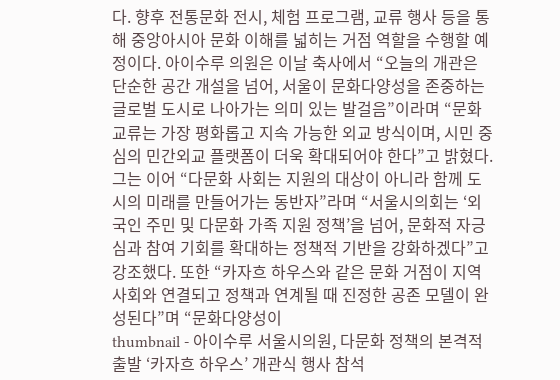다. 향후 전통문화 전시, 체험 프로그램, 교류 행사 등을 통해 중앙아시아 문화 이해를 넓히는 거점 역할을 수행할 예정이다. 아이수루 의원은 이날 축사에서 “오늘의 개관은 단순한 공간 개설을 넘어, 서울이 문화다양성을 존중하는 글로벌 도시로 나아가는 의미 있는 발걸음”이라며 “문화 교류는 가장 평화롭고 지속 가능한 외교 방식이며, 시민 중심의 민간외교 플랫폼이 더욱 확대되어야 한다”고 밝혔다. 그는 이어 “다문화 사회는 지원의 대상이 아니라 함께 도시의 미래를 만들어가는 동반자”라며 “서울시의회는 ‘외국인 주민 및 다문화 가족 지원 정책’을 넘어, 문화적 자긍심과 참여 기회를 확대하는 정책적 기반을 강화하겠다”고 강조했다. 또한 “카자흐 하우스와 같은 문화 거점이 지역사회와 연결되고 정책과 연계될 때 진정한 공존 모델이 완성된다”며 “문화다양성이
thumbnail - 아이수루 서울시의원, 다문화 정책의 본격적 출발 ‘카자흐 하우스’ 개관식 행사 참석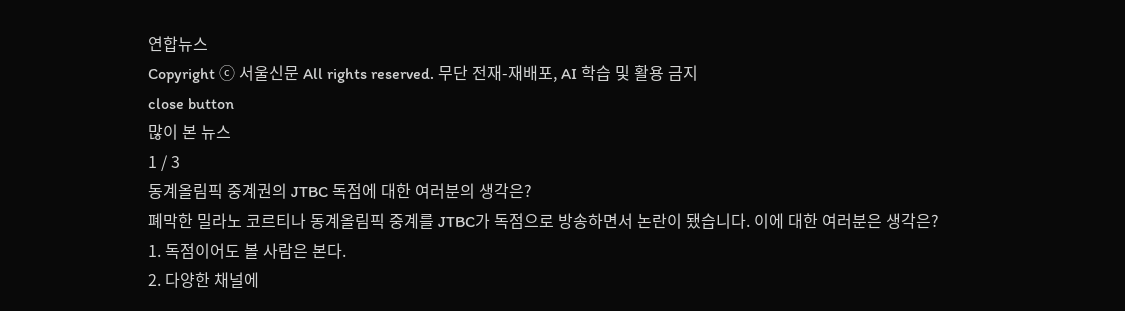연합뉴스
Copyright ⓒ 서울신문 All rights reserved. 무단 전재-재배포, AI 학습 및 활용 금지
close button
많이 본 뉴스
1 / 3
동계올림픽 중계권의 JTBC 독점에 대한 여러분의 생각은?
폐막한 밀라노 코르티나 동계올림픽 중계를 JTBC가 독점으로 방송하면서 논란이 됐습니다. 이에 대한 여러분은 생각은?
1. 독점이어도 볼 사람은 본다.
2. 다양한 채널에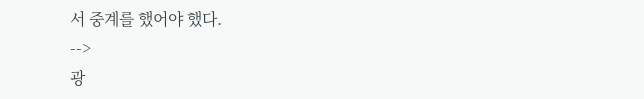서 중계를 했어야 했다.
-->
광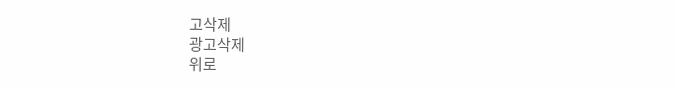고삭제
광고삭제
위로